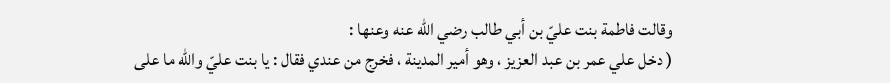وقالت فاطمة بنت عليّ بن أبي طالب رضي اللّه عنه وعنها :
( دخل علي عمر بن عبد العزيز ، وهو أمير المدينة ، فخرج من عندي فقال : يا بنت عليّ واللّه ما على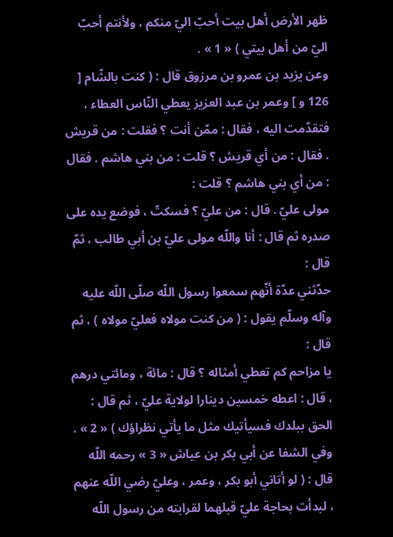ظهر الأرض أهل بيت أحبّ اليّ منكم ، ولأنتم أحبّ اليّ من أهل بيتي ) « 1 » .
وعن يزيد بن عمرو بن مرزوق قال : ( كنت بالشّام [ 126 و ] وعمر بن عبد العزيز يعطي النّاس العطاء ، فتقدّمت اليه ، فقال : ممّن أنت ؟ فقلت : من قريش . فقال : من أي قريش ؟ قلت : من بني هاشم . فقال : من أي بني هاشم ؟ قلت :
مولى عليّ . قال : من عليّ ؟ فسكتّ ، فوضع يده على صدره ثم قال : أنا واللّه مولى عليّ بن أبي طالب ، ثمّ قال :
حدّثني عدّة أنّهم سمعوا رسول اللّه صلّى اللّه عليه وآله وسلّم يقول : ( من كنت مولاه فعليّ مولاه ) ، ثم قال :
يا مزاحم كم تعطي أمثاله ؟ قال : مائة ، ومائتي درهم ، قال : اعطه خمسين دينارا لولاية عليّ ، ثم قال : الحق ببلدك فسيأتيك مثل ما يأتي نظراؤك ) « 2 » .
وفي الشفا عن أبي بكر بن عياش « 3 » رحمه اللّه قال : ( لو أتاني أبو بكر ، وعمر ، وعليّ رضي اللّه عنهم ، لبدأت بحاجة عليّ قبلهما لقرابته من رسول اللّه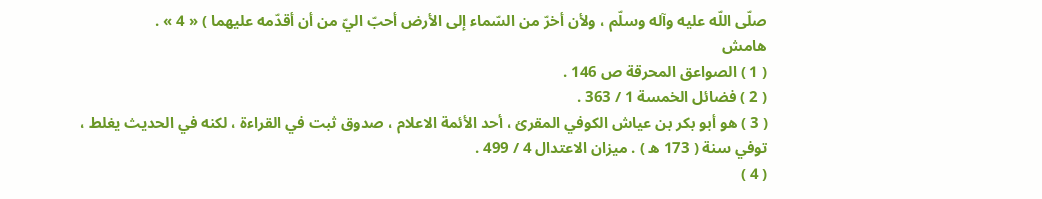صلّى اللّه عليه وآله وسلّم ، ولأن أخرّ من السّماء إلى الأرض أحبّ اليّ من أن أقدّمه عليهما ) « 4 » .
هامش
( 1 ) الصواعق المحرقة ص 146 .
( 2 ) فضائل الخمسة 1 / 363 .
( 3 ) هو أبو بكر بن عياش الكوفي المقرئ ، أحد الأئمة الاعلام ، صدوق ثبت في القراءة ، لكنه في الحديث يغلط ، توفي سنة ( 173 ه ) . ميزان الاعتدال 4 / 499 .
( 4 )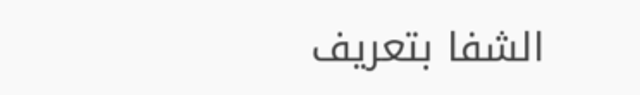الشفا بتعريف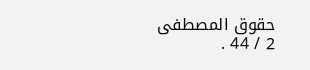حقوق المصطفى 2 / 44 .